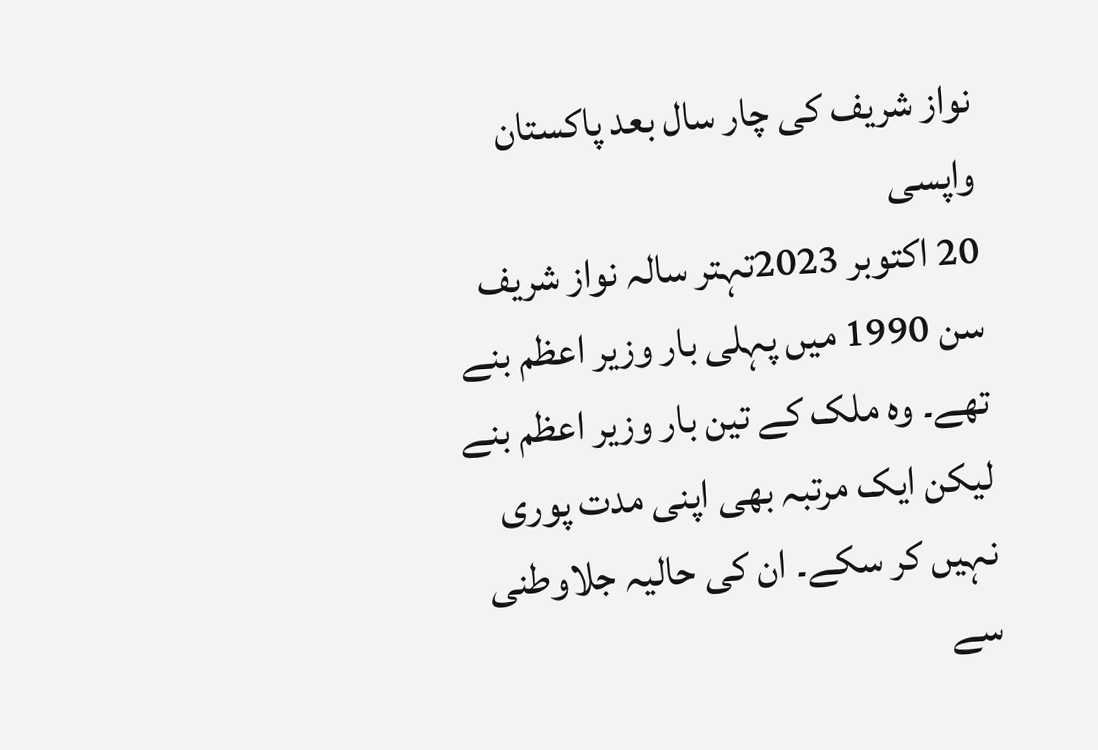نواز شریف کی چار سال بعد پاکستان واپسی
20 اکتوبر 2023تہتر سالہ نواز شریف سن 1990 میں پہلی بار وزیر اعظم بنے تھے۔ وہ ملک کے تین بار وزیر اعظم بنے لیکن ایک مرتبہ بھی اپنی مدت پوری نہیں کر سکے۔ ان کی حالیہ جلاوطنی سے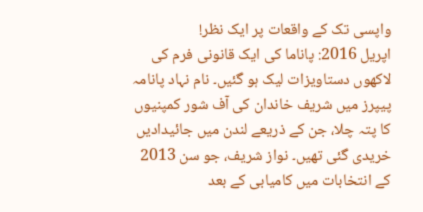واپسی تک کے واقعات پر ایک نظر!
اپریل 2016: پاناما کی ایک قانونی فرم کی لاکھوں دستاویزات لیک ہو گئیں۔ نام نہاد پانامہ پیپرز میں شریف خاندان کی آف شور کمپنیوں کا پتہ چلا، جن کے ذریعے لندن میں جائیدادیں خریدی گئی تھیں۔ نواز شریف، جو سن 2013 کے انتخابات میں کامیابی کے بعد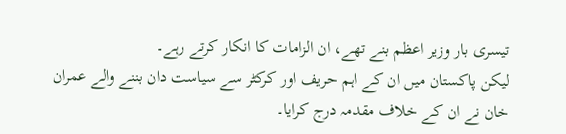تیسری بار وزیر اعظم بنے تھے، ان الزامات کا انکار کرتے رہے۔
لیکن پاکستان میں ان کے اہم حریف اور کرکٹر سے سیاست دان بننے والے عمران خان نے ان کے خلاف مقدمہ درج کرایا۔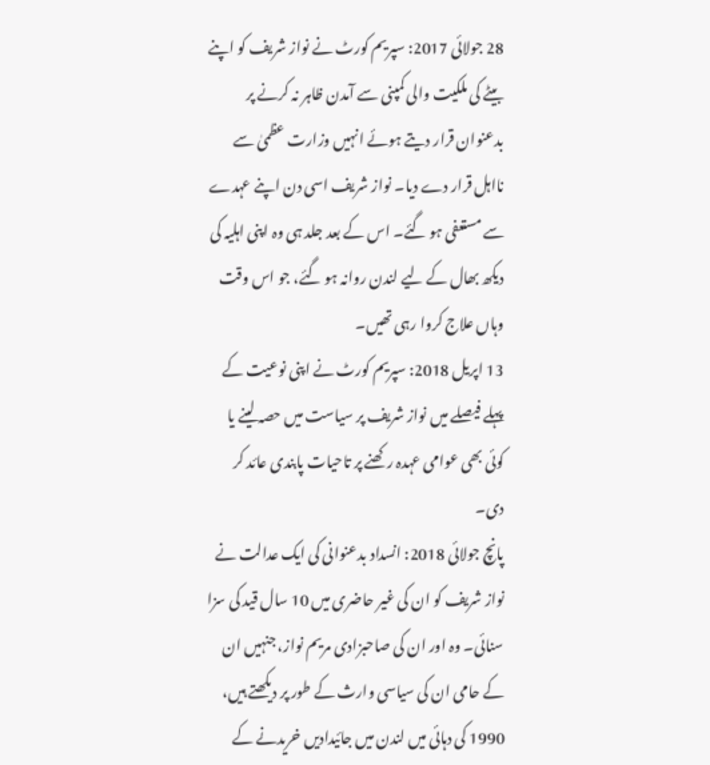28 جولائی 2017: سپریم کورٹ نے نواز شریف کو اپنے بیٹے کی ملکیت والی کمپنی سے آمدن ظاہر نہ کرنے پر بدعنوان قرار دیتے ہوئے انہیں وزارت عظمیٰ سے نااہل قرار دے دیا۔ نواز شریف اسی دن اپنے عہدے سے مستعفی ہو گئے۔ اس کے بعد جلد ہی وہ اپنی اہلیہ کی دیکھ بھال کے لیے لندن روانہ ہو گئے، جو اس وقت وہاں علاج کروا رہی تھیں۔
13 اپریل 2018: سپریم کورٹ نے اپنی نوعیت کے پہلے فیصلے میں نواز شریف پر سیاست میں حصہ لینے یا کوئی بھی عوامی عہدہ رکھنے پر تاحیات پابندی عائد کر دی۔
پانچ جولائی 2018: انسداد بدعنوانی کی ایک عدالت نے نواز شریف کو ان کی غیر حاضری میں 10 سال قید کی سزا سنائی۔ وہ اور ان کی صاحبزادی مریم نواز، جنہیں ان کے حامی ان کی سیاسی وارث کے طور پر دیکھتے ہیں، 1990 کی دہائی میں لندن میں جائیدادیں خریدنے کے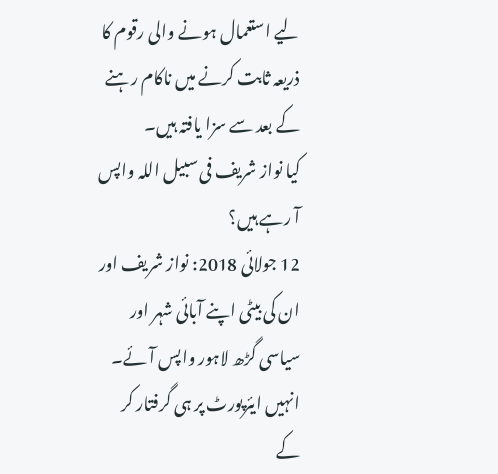لیے استعمال ہونے والی رقوم کا ذریعہ ثابت کرنے میں ناکام رہنے کے بعد سے سزا یافتہ ہیں۔
کیا نواز شریف فی سبیل اللہ واپس آ رہے ہیں؟
12 جولائی 2018: نواز شریف اور ان کی بیٹی اپنے آبائی شہر اور سیاسی گڑھ لاہور واپس آئے۔ انہیں ایئرپورٹ پر ہی گرفتار کر کے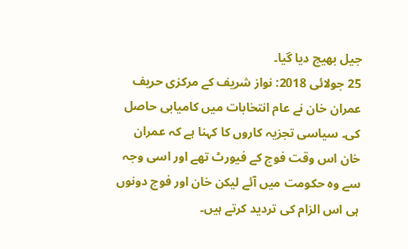جیل بھیج دیا گیا۔
25 جولائی 2018: نواز شریف کے مرکزی حریف عمران خان نے عام انتخابات میں کامیابی حاصل کی۔ سیاسی تجزیہ کاروں کا کہنا ہے کہ عمران خان اس وقت فوج کے فیورٹ تھے اور اسی وجہ سے وہ حکومت میں آئے لیکن خان اور فوج دونوں ہی اس الزام کی تردید کرتے ہیں۔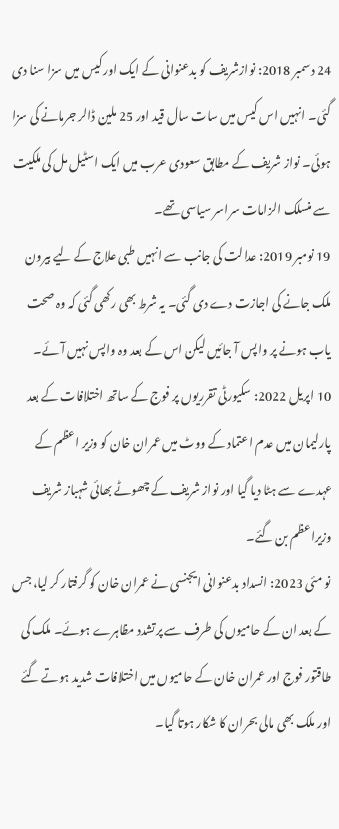24 دسمبر 2018: نوازشریف کو بدعنوانی کے ایک اور کیس میں سزا سنا دی گئی۔ انہیں اس کیس میں سات سال قید اور 25 ملین ڈالر جرمانے کی سزا ہوئی۔ نواز شریف کے مطابق سعودی عرب میں ایک اسٹیل مل کی ملکیت سے منسلک الزامات سراسر سیاسی تھے۔
19 نومبر 2019: عدالت کی جانب سے انہیں طبی علاج کے لیے بیرون ملک جانے کی اجازت دے دی گئی۔ یہ شرط بھی رکھی گئی کہ وہ صحت یاب ہونے پر واپس آ جائیں لیکن اس کے بعد وہ واپس نہیں آئے۔
10 اپریل 2022: سکیورٹی تقرریوں پر فوج کے ساتھ اختلافات کے بعد پارلیمان میں عدم اعتماد کے ووٹ میں عمران خان کو وزیر اعظم کے عہدے سے ہٹا دیا گیا اور نواز شریف کے چھوٹے بھائی شہباز شریف وزیراعظم بن گئے۔
نو مئی 2023: انسداد بدعنوانی ایجنسی نے عمران خان کو گرفتار کر لیا، جس کے بعد ان کے حامیوں کی طرف سے پرتشدد مظاہرے ہوئے۔ ملک کی طاقتور فوج اور عمران خان کے حامیوں میں اختلافات شدید ہوتے گئے اور ملک بھی مالی بحران کا شکار ہوتا گیا۔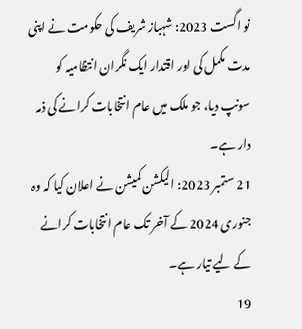نو اگست 2023: شہباز شریف کی حکومت نے اپنی مدت مکمل کی اور اقتدار ایک نگران انتظامیہ کو سونپ دیا، جو ملک میں عام انتخابات کرانے کی ذمہ دار ہے۔
21 ستمبر 2023: الیکشن کمیشن نے اعلان کیا کہ وہ جنوری 2024 کے آخر تک عام انتخابات کرانے کے لیے تیار ہے۔
19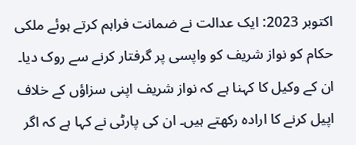اکتوبر 2023: ایک عدالت نے ضمانت فراہم کرتے ہوئے ملکی حکام کو نواز شریف کو واپسی پر گرفتار کرنے سے روک دیا۔ ان کے وکیل کا کہنا ہے کہ نواز شریف اپنی سزاؤں کے خلاف اپیل کرنے کا ارادہ رکھتے ہیں۔ ان کی پارٹی نے کہا ہے کہ اگر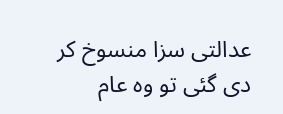عدالتی سزا منسوخ کر دی گئی تو وہ عام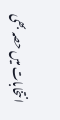انتخابات میں حصہ بھی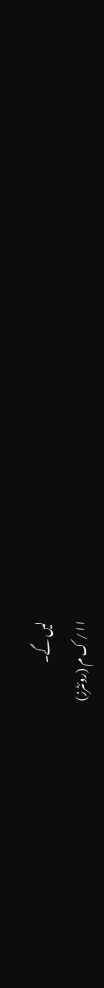لیں گے۔
ا ا / ک م (روئٹرز)